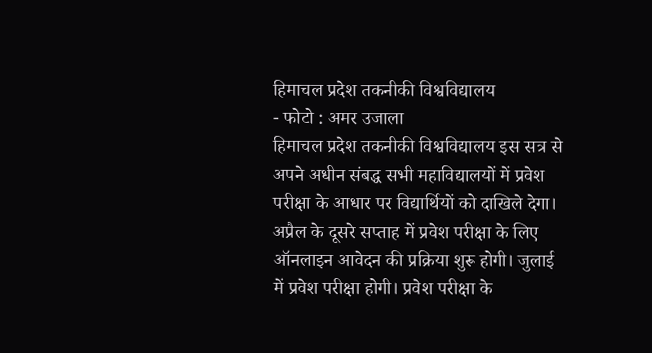हिमाचल प्रदेश तकनीकी विश्वविद्यालय
- फोटो : अमर उजाला
हिमाचल प्रदेश तकनीकी विश्वविद्यालय इस सत्र से अपने अधीन संबद्ध सभी महाविद्यालयों में प्रवेश परीक्षा के आधार पर विद्यार्थियों को दाखिले देगा। अप्रैल के दूसरे सप्ताह में प्रवेश परीक्षा के लिए ऑनलाइन आवेदन की प्रक्रिया शुरू होगी। जुलाई में प्रवेश परीक्षा होगी। प्रवेश परीक्षा के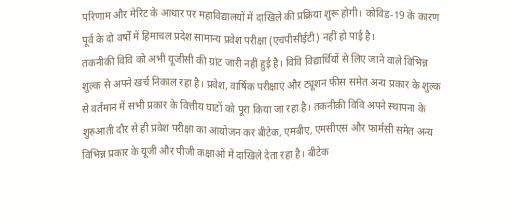परिणाम और मेरिट के आधार पर महाविद्यालयों में दाखिले की प्रक्रिया शुरू होगी। कोविड-19 के कारण पूर्व के दो वर्षों में हिमाचल प्रदेश सामान्य प्रवेश परीक्षा (एचपीसीईटी) नहीं हो पाई है।
तकनीकी विवि को अभी यूजीसी की ग्रांट जारी नहीं हुई है। विवि विद्यार्थियों से लिए जाने वाले विभिन्न शुल्क से अपने खर्च निकाल रहा है। प्रवेश, वार्षिक परीक्षाएं और ट्यूशन फीस समेत अन्य प्रकार के शुल्क से वर्तमान में सभी प्रकार के वित्तीय घाटों को पूरा किया जा रहा है। तकनीकी विवि अपने स्थापना के शुरुआती दौर से ही प्रवेश परीक्षा का आयोजन कर बीटेक, एमबीए, एमसीएस और फार्मसी समेत अन्य विभिन्न प्रकार के यूजी और पीजी कक्षाओं में दाखिले देता रहा है। बीटेक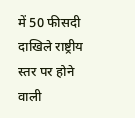में 50 फीसदी दाखिले राष्ट्रीय स्तर पर होने वाली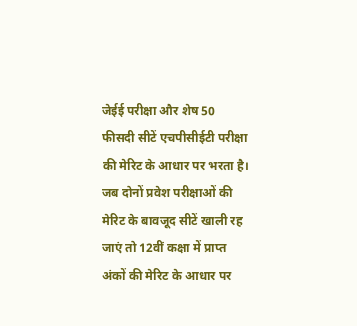जेईई परीक्षा और शेष 50 फीसदी सीटें एचपीसीईटी परीक्षा की मेरिट के आधार पर भरता है।
जब दोनों प्रवेश परीक्षाओं की मेरिट के बावजूद सीटें खाली रह जाएं तो 12वीं कक्षा में प्राप्त अंकों की मेरिट के आधार पर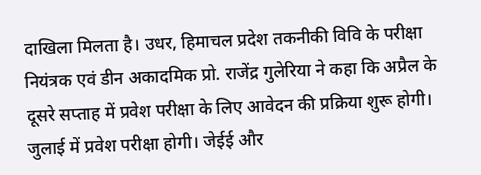दाखिला मिलता है। उधर, हिमाचल प्रदेश तकनीकी विवि के परीक्षा नियंत्रक एवं डीन अकादमिक प्रो. राजेंद्र गुलेरिया ने कहा कि अप्रैल के दूसरे सप्ताह में प्रवेश परीक्षा के लिए आवेदन की प्रक्रिया शुरू होगी। जुलाई में प्रवेश परीक्षा होगी। जेईई और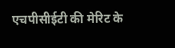एचपीसीईटी की मेरिट के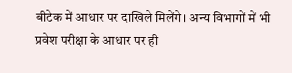बीटेक में आधार पर दाखिले मिलेंगे। अन्य विभागों में भी प्रवेश परीक्षा के आधार पर ही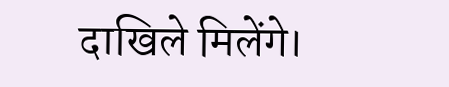दाखिले मिलेंगे।